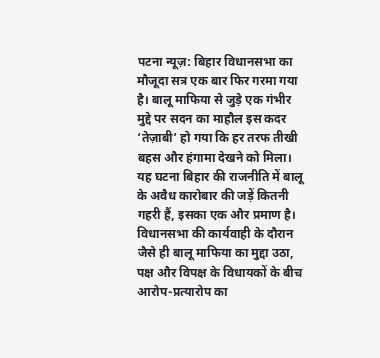पटना न्यूज़: बिहार विधानसभा का मौजूदा सत्र एक बार फिर गरमा गया है। बालू माफिया से जुड़े एक गंभीर मुद्दे पर सदन का माहौल इस कदर ‘तेज़ाबी’ हो गया कि हर तरफ तीखी बहस और हंगामा देखने को मिला। यह घटना बिहार की राजनीति में बालू के अवैध कारोबार की जड़ें कितनी गहरी हैं, इसका एक और प्रमाण है।
विधानसभा की कार्यवाही के दौरान जैसे ही बालू माफिया का मुद्दा उठा, पक्ष और विपक्ष के विधायकों के बीच आरोप-प्रत्यारोप का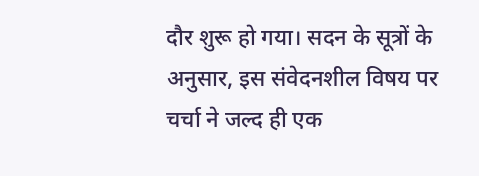दौर शुरू हो गया। सदन के सूत्रों के अनुसार, इस संवेदनशील विषय पर चर्चा ने जल्द ही एक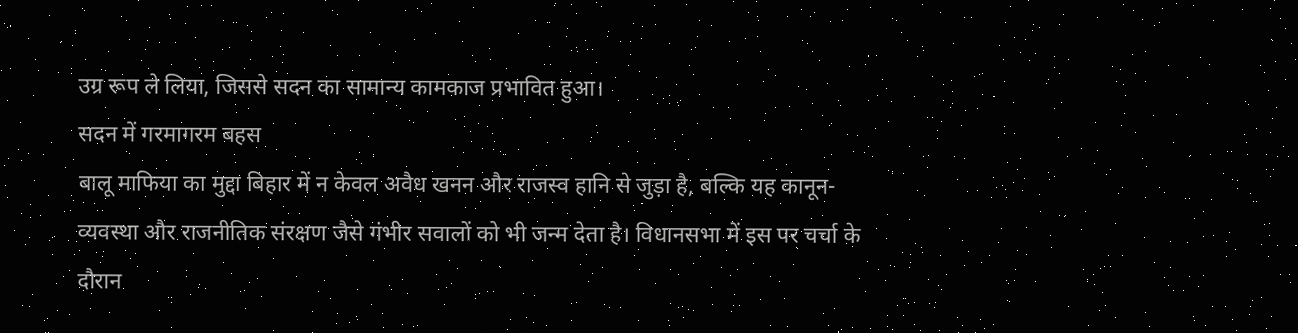उग्र रूप ले लिया, जिससे सदन का सामान्य कामकाज प्रभावित हुआ।
सदन में गरमागरम बहस
बालू माफिया का मुद्दा बिहार में न केवल अवैध खनन और राजस्व हानि से जुड़ा है, बल्कि यह कानून-व्यवस्था और राजनीतिक संरक्षण जैसे गंभीर सवालों को भी जन्म देता है। विधानसभा में इस पर चर्चा के दौरान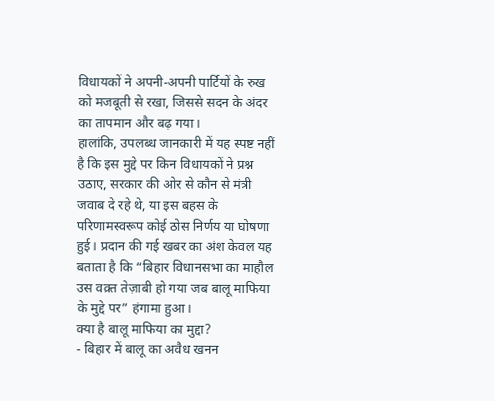विधायकों ने अपनी-अपनी पार्टियों के रुख को मजबूती से रखा, जिससे सदन के अंदर का तापमान और बढ़ गया।
हालांकि, उपलब्ध जानकारी में यह स्पष्ट नहीं है कि इस मुद्दे पर किन विधायकों ने प्रश्न उठाए, सरकार की ओर से कौन से मंत्री जवाब दे रहे थे, या इस बहस के परिणामस्वरूप कोई ठोस निर्णय या घोषणा हुई। प्रदान की गई खबर का अंश केवल यह बताता है कि “बिहार विधानसभा का माहौल उस वक़्त तेज़ाबी हो गया जब बालू माफिया के मुद्दे पर” हंगामा हुआ।
क्या है बालू माफिया का मुद्दा?
- बिहार में बालू का अवैध खनन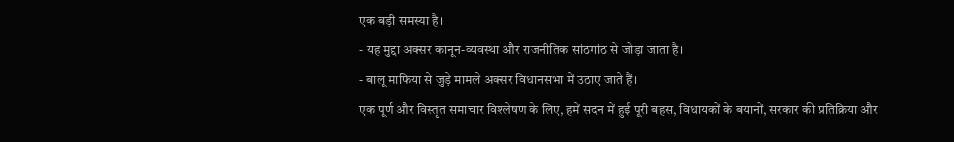एक बड़ी समस्या है।
- यह मुद्दा अक्सर कानून-व्यवस्था और राजनीतिक सांठगांठ से जोड़ा जाता है।
- बालू माफिया से जुड़े मामले अक्सर विधानसभा में उठाए जाते हैं।
एक पूर्ण और विस्तृत समाचार विश्लेषण के लिए, हमें सदन में हुई पूरी बहस, विधायकों के बयानों, सरकार की प्रतिक्रिया और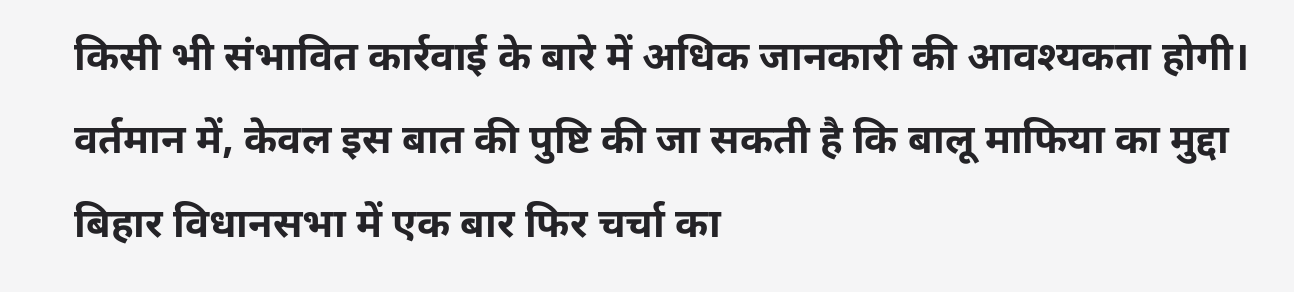किसी भी संभावित कार्रवाई के बारे में अधिक जानकारी की आवश्यकता होगी। वर्तमान में, केवल इस बात की पुष्टि की जा सकती है कि बालू माफिया का मुद्दा बिहार विधानसभा में एक बार फिर चर्चा का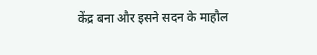केंद्र बना और इसने सदन के माहौल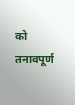को तनावपूर्ण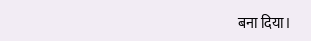बना दिया।